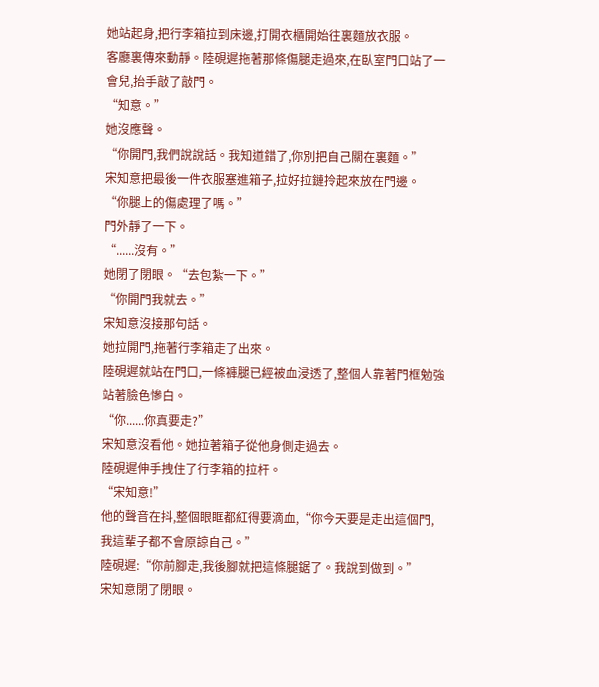她站起身,把行李箱拉到床邊,打開衣櫃開始往裏麵放衣服。
客廳裏傳來動靜。陸硯遲拖著那條傷腿走過來,在臥室門口站了一會兒,抬手敲了敲門。
“知意。”
她沒應聲。
“你開門,我們說說話。我知道錯了,你別把自己關在裏麵。”
宋知意把最後一件衣服塞進箱子,拉好拉鏈拎起來放在門邊。
“你腿上的傷處理了嗎。”
門外靜了一下。
“......沒有。”
她閉了閉眼。“去包紮一下。”
“你開門我就去。”
宋知意沒接那句話。
她拉開門,拖著行李箱走了出來。
陸硯遲就站在門口,一條褲腿已經被血浸透了,整個人靠著門框勉強站著臉色慘白。
“你......你真要走?”
宋知意沒看他。她拉著箱子從他身側走過去。
陸硯遲伸手拽住了行李箱的拉杆。
“宋知意!”
他的聲音在抖,整個眼眶都紅得要滴血,“你今天要是走出這個門,我這輩子都不會原諒自己。”
陸硯遲:“你前腳走,我後腳就把這條腿鋸了。我說到做到。”
宋知意閉了閉眼。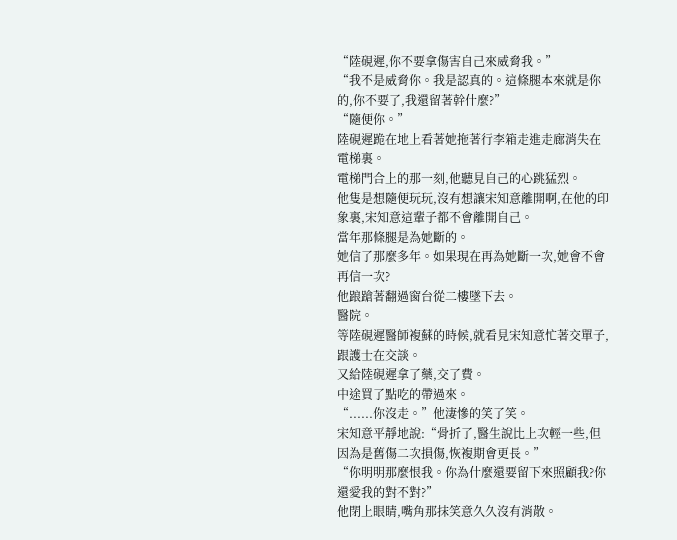“陸硯遲,你不要拿傷害自己來威脅我。”
“我不是威脅你。我是認真的。這條腿本來就是你的,你不要了,我還留著幹什麼?”
“隨便你。”
陸硯遲跪在地上看著她拖著行李箱走進走廊消失在電梯裏。
電梯門合上的那一刻,他聽見自己的心跳猛烈。
他隻是想隨便玩玩,沒有想讓宋知意離開啊,在他的印象裏,宋知意這輩子都不會離開自己。
當年那條腿是為她斷的。
她信了那麼多年。如果現在再為她斷一次,她會不會再信一次?
他踉蹌著翻過窗台從二樓墜下去。
醫院。
等陸硯遲醫師複蘇的時候,就看見宋知意忙著交單子,跟護士在交談。
又給陸硯遲拿了藥,交了費。
中途買了點吃的帶過來。
“......你沒走。”他淒慘的笑了笑。
宋知意平靜地說:“骨折了,醫生說比上次輕一些,但因為是舊傷二次損傷,恢複期會更長。”
“你明明那麼恨我。你為什麼還要留下來照顧我?你還愛我的對不對?”
他閉上眼睛,嘴角那抹笑意久久沒有消散。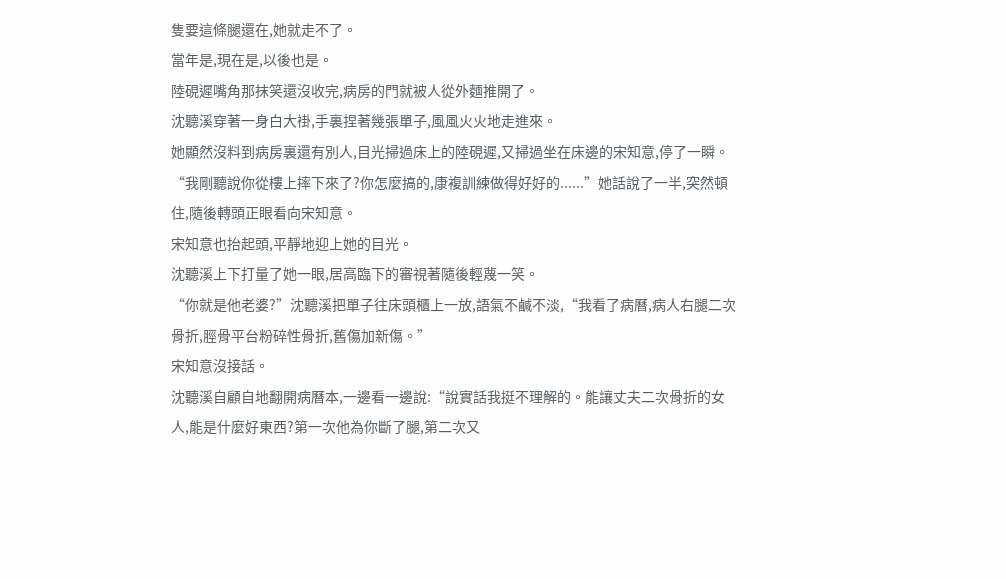隻要這條腿還在,她就走不了。
當年是,現在是,以後也是。
陸硯遲嘴角那抹笑還沒收完,病房的門就被人從外麵推開了。
沈聽溪穿著一身白大褂,手裏捏著幾張單子,風風火火地走進來。
她顯然沒料到病房裏還有別人,目光掃過床上的陸硯遲,又掃過坐在床邊的宋知意,停了一瞬。
“我剛聽說你從樓上摔下來了?你怎麼搞的,康複訓練做得好好的......”她話說了一半,突然頓住,隨後轉頭正眼看向宋知意。
宋知意也抬起頭,平靜地迎上她的目光。
沈聽溪上下打量了她一眼,居高臨下的審視著隨後輕蔑一笑。
“你就是他老婆?”沈聽溪把單子往床頭櫃上一放,語氣不鹹不淡,“我看了病曆,病人右腿二次骨折,脛骨平台粉碎性骨折,舊傷加新傷。”
宋知意沒接話。
沈聽溪自顧自地翻開病曆本,一邊看一邊說:“說實話我挺不理解的。能讓丈夫二次骨折的女人,能是什麼好東西?第一次他為你斷了腿,第二次又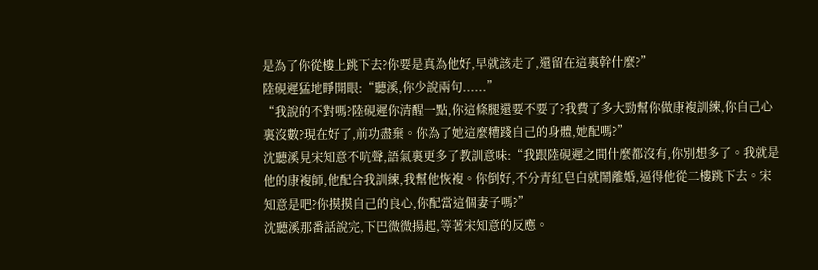是為了你從樓上跳下去?你要是真為他好,早就該走了,還留在這裏幹什麼?”
陸硯遲猛地睜開眼:“聽溪,你少說兩句......”
“我說的不對嗎?陸硯遲你清醒一點,你這條腿還要不要了?我費了多大勁幫你做康複訓練,你自己心裏沒數?現在好了,前功盡棄。你為了她這麼糟踐自己的身體,她配嗎?”
沈聽溪見宋知意不吭聲,語氣裏更多了教訓意味:“我跟陸硯遲之間什麼都沒有,你別想多了。我就是他的康複師,他配合我訓練,我幫他恢複。你倒好,不分青紅皂白就鬧離婚,逼得他從二樓跳下去。宋知意是吧?你摸摸自己的良心,你配當這個妻子嗎?”
沈聽溪那番話說完,下巴微微揚起,等著宋知意的反應。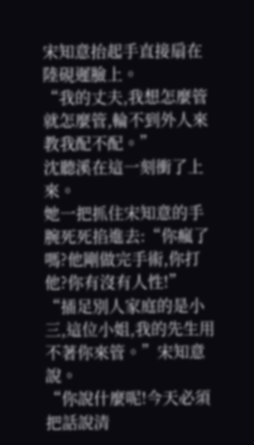宋知意抬起手直接扇在陸硯遲臉上。
“我的丈夫,我想怎麼管就怎麼管,輪不到外人來教我配不配。”
沈聽溪在這一刻衝了上來。
她一把抓住宋知意的手腕死死掐進去:“你瘋了嗎?他剛做完手術,你打他?你有沒有人性!”
“插足別人家庭的是小三,這位小姐,我的先生用不著你來管。”宋知意說。
“你說什麼呢!今天必須把話說清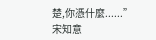楚,你憑什麼......”
宋知意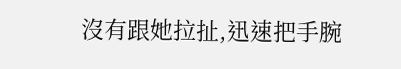沒有跟她拉扯,迅速把手腕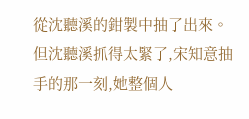從沈聽溪的鉗製中抽了出來。
但沈聽溪抓得太緊了,宋知意抽手的那一刻,她整個人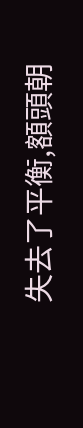失去了平衡,額頭朝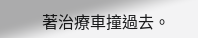著治療車撞過去。